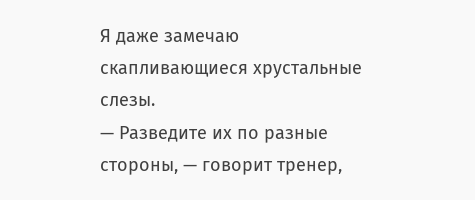Я даже замечаю скапливающиеся хрустальные слезы.
— Разведите их по разные стороны, — говорит тренер,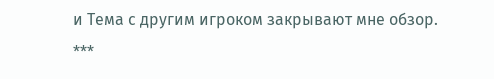и Тема с другим игроком закрывают мне обзор.
***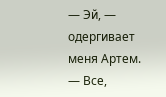— Эй, — одергивает меня Артем. — Все,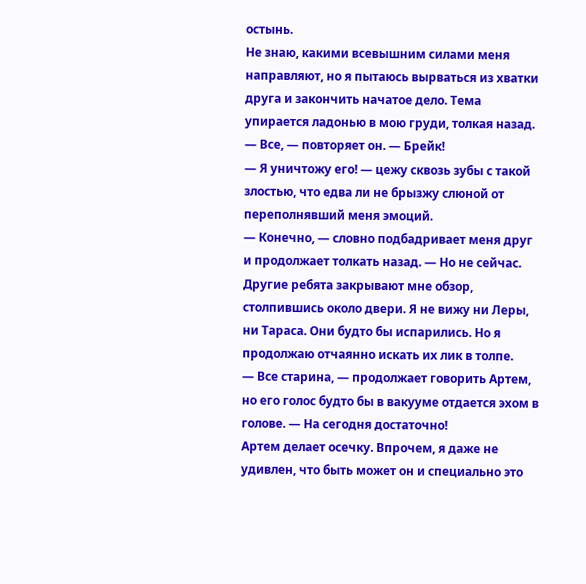остынь.
Не знаю, какими всевышним силами меня направляют, но я пытаюсь вырваться из хватки друга и закончить начатое дело. Тема упирается ладонью в мою груди, толкая назад.
— Все, — повторяет он. — Брейк!
— Я уничтожу его! — цежу сквозь зубы с такой злостью, что едва ли не брызжу слюной от переполнявший меня эмоций.
— Конечно, — словно подбадривает меня друг и продолжает толкать назад. — Но не сейчас.
Другие ребята закрывают мне обзор, столпившись около двери. Я не вижу ни Леры, ни Тараса. Они будто бы испарились. Но я продолжаю отчаянно искать их лик в толпе.
— Все старина, — продолжает говорить Артем, но его голос будто бы в вакууме отдается эхом в голове. — На сегодня достаточно!
Артем делает осечку. Впрочем, я даже не удивлен, что быть может он и специально это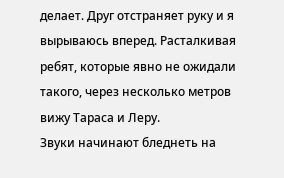делает. Друг отстраняет руку и я вырываюсь вперед. Расталкивая ребят, которые явно не ожидали такого, через несколько метров вижу Тараса и Леру.
Звуки начинают бледнеть на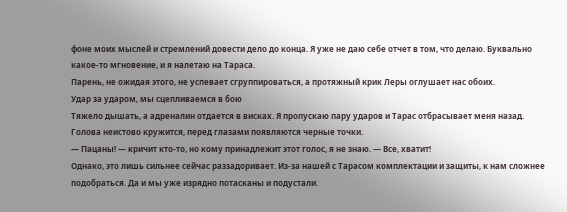фоне моих мыслей и стремлений довести дело до конца. Я уже не даю себе отчет в том, что делаю. Буквально какое-то мгновение, и я налетаю на Тараса.
Парень, не ожидая этого, не успевает сгруппироваться, а протяжный крик Леры оглушает нас обоих.
Удар за ударом, мы сцепливаемся в бою
Тяжело дышать, а адреналин отдается в висках. Я пропускаю пару ударов и Тарас отбрасывает меня назад. Голова неистово кружится, перед глазами появляются черные точки.
— Пацаны! — кричит кто-то, но кому принадлежит этот голос, я не знаю. — Все, хватит!
Однако, это лишь сильнее сейчас раззадоривает. Из-за нашей с Тарасом комплектации и защиты, к нам сложнее подобраться. Да и мы уже изрядно потасканы и подустали.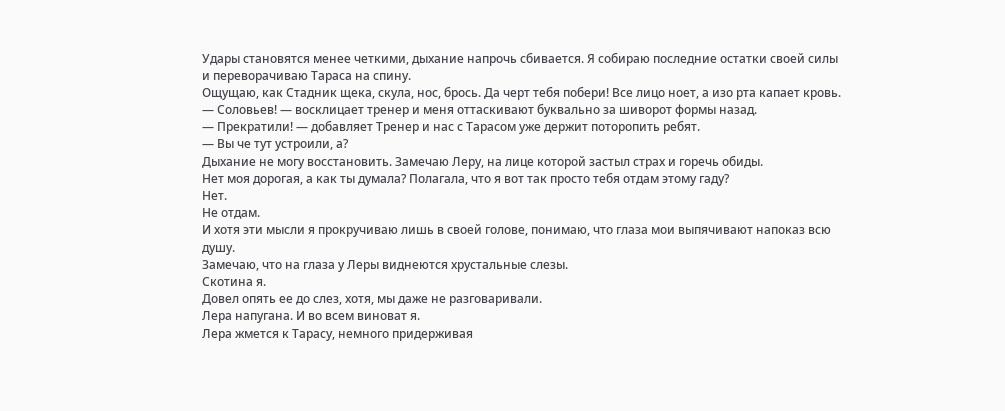Удары становятся менее четкими, дыхание напрочь сбивается. Я собираю последние остатки своей силы и переворачиваю Тараса на спину.
Ощущаю, как Стадник щека, скула, нос, брось. Да черт тебя побери! Все лицо ноет, а изо рта капает кровь.
— Соловьев! — восклицает тренер и меня оттаскивают буквально за шиворот формы назад.
— Прекратили! — добавляет Тренер и нас с Тарасом уже держит поторопить ребят.
— Вы че тут устроили, а?
Дыхание не могу восстановить. Замечаю Леру, на лице которой застыл страх и горечь обиды.
Нет моя дорогая, а как ты думала? Полагала, что я вот так просто тебя отдам этому гаду?
Нет.
Не отдам.
И хотя эти мысли я прокручиваю лишь в своей голове, понимаю, что глаза мои выпячивают напоказ всю душу.
Замечаю, что на глаза у Леры виднеются хрустальные слезы.
Скотина я.
Довел опять ее до слез, хотя, мы даже не разговаривали.
Лера напугана. И во всем виноват я.
Лера жмется к Тарасу, немного придерживая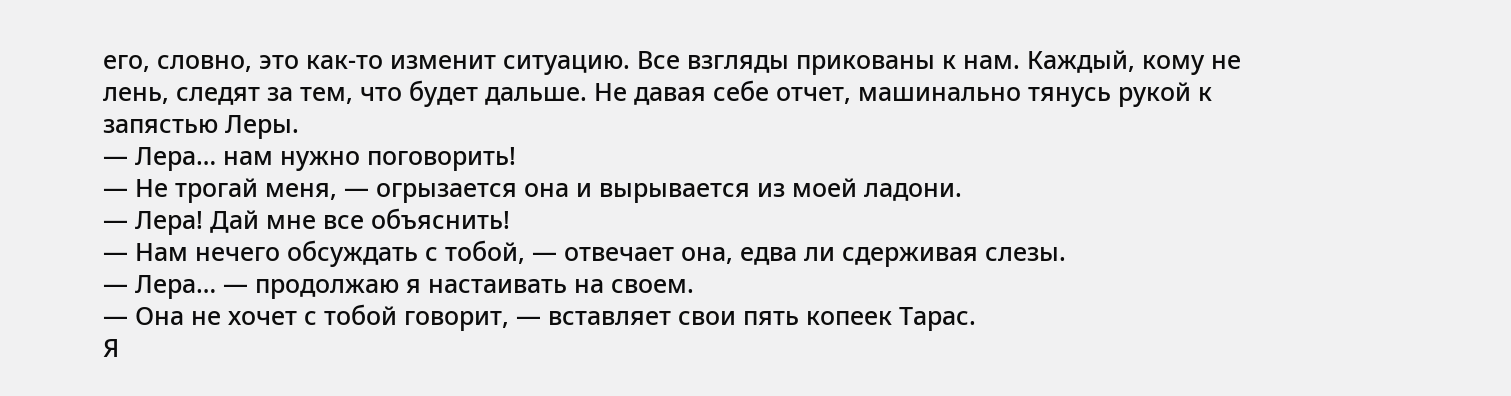его, словно, это как-то изменит ситуацию. Все взгляды прикованы к нам. Каждый, кому не лень, следят за тем, что будет дальше. Не давая себе отчет, машинально тянусь рукой к запястью Леры.
— Лера… нам нужно поговорить!
— Не трогай меня, — огрызается она и вырывается из моей ладони.
— Лера! Дай мне все объяснить!
— Нам нечего обсуждать с тобой, — отвечает она, едва ли сдерживая слезы.
— Лера… — продолжаю я настаивать на своем.
— Она не хочет с тобой говорит, — вставляет свои пять копеек Тарас.
Я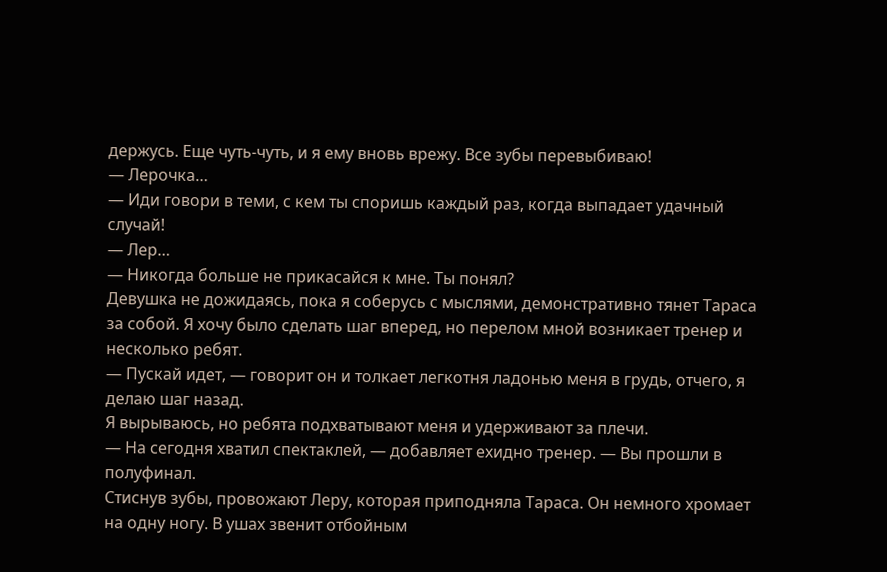держусь. Еще чуть-чуть, и я ему вновь врежу. Все зубы перевыбиваю!
— Лерочка…
— Иди говори в теми, с кем ты споришь каждый раз, когда выпадает удачный случай!
— Лер…
— Никогда больше не прикасайся к мне. Ты понял?
Девушка не дожидаясь, пока я соберусь с мыслями, демонстративно тянет Тараса за собой. Я хочу было сделать шаг вперед, но перелом мной возникает тренер и несколько ребят.
— Пускай идет, — говорит он и толкает легкотня ладонью меня в грудь, отчего, я делаю шаг назад.
Я вырываюсь, но ребята подхватывают меня и удерживают за плечи.
— На сегодня хватил спектаклей, — добавляет ехидно тренер. — Вы прошли в полуфинал.
Стиснув зубы, провожают Леру, которая приподняла Тараса. Он немного хромает на одну ногу. В ушах звенит отбойным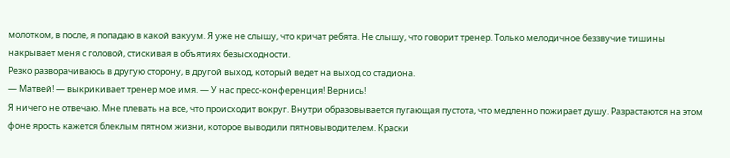молотком, в после, я попадаю в какой вакуум. Я уже не слышу, что кричат ребята. Не слышу, что говорит тренер. Только мелодичное беззвучие тишины накрывает меня с головой, стискивая в объятиях безысходности.
Резко разворачиваюсь в другую сторону, в другой выход, который ведет на выход со стадиона.
— Матвей! — выкрикивает тренер мое имя. — У нас пресс-конференция! Вернись!
Я ничего не отвечаю. Мне плевать на все, что происходит вокруг. Внутри образовывается пугающая пустота, что медленно пожирает душу. Разрастаются на этом фоне ярость кажется блеклым пятном жизни, которое выводили пятновыводителем. Краски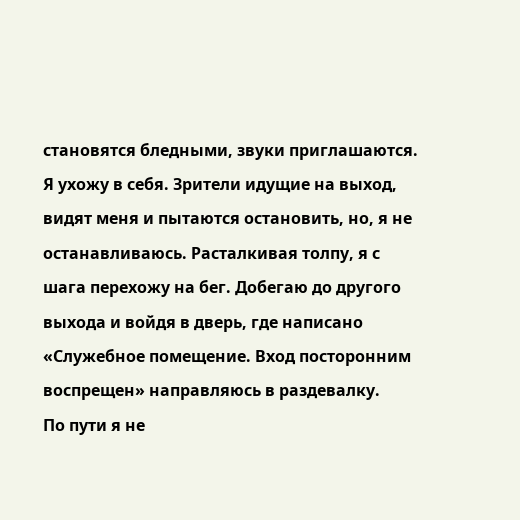становятся бледными, звуки приглашаются. Я ухожу в себя. Зрители идущие на выход, видят меня и пытаются остановить, но, я не останавливаюсь. Расталкивая толпу, я с шага перехожу на бег. Добегаю до другого выхода и войдя в дверь, где написано «Служебное помещение. Вход посторонним воспрещен» направляюсь в раздевалку.
По пути я не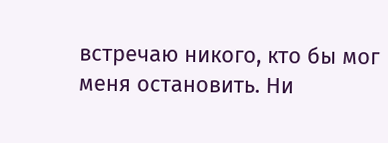встречаю никого, кто бы мог меня остановить. Ни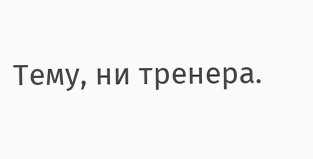Тему, ни тренера.